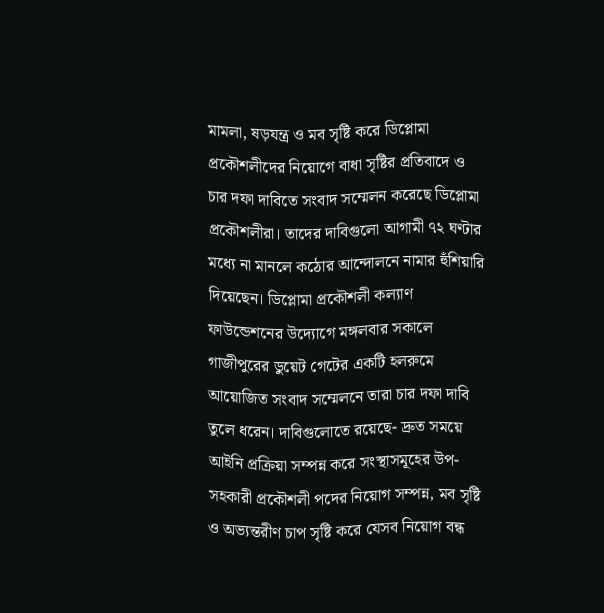মামলা, ষড়যন্ত্র ও মব সৃষ্টি করে ডিপ্লোমা প্রকৌশলীদের নিয়োগে বাধা সৃষ্টির প্রতিবাদে ও চার দফা দাবিতে সংবাদ সম্মেলন করেছে ডিপ্লোমা প্রকৌশলীরা। তাদের দাবিগুলো আগামী ৭২ ঘণ্টার মধ্যে না মানলে কঠোর আন্দোলনে নামার হুঁশিয়ারি দিয়েছেন। ডিপ্লোমা প্রকৌশলী কল্যাণ ফাউন্ডেশনের উদ্যোগে মঙ্গলবার সকালে গাজীপুরের ডুয়েট গেটের একটি হলরুমে আয়োজিত সংবাদ সম্মেলনে তারা চার দফা দাবি তুলে ধরেন। দাবিগুলোতে রয়েছে- দ্রুত সময়ে আইনি প্রক্রিয়া সম্পন্ন করে সংস্থাসমূহের উপ- সহকারী প্রকৌশলী পদের নিয়োগ সম্পন্ন, মব সৃষ্টি ও অভ্যন্তরীণ চাপ সৃষ্টি করে যেসব নিয়োগ বন্ধ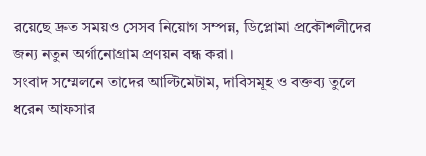রয়েছে দ্রুত সময়ও সেসব নিয়োগ সম্পন্ন, ডিপ্লোমা প্রকৌশলীদের জন্য নতুন অর্গানোগ্রাম প্রণয়ন বন্ধ করা।
সংবাদ সম্মেলনে তাদের আল্টিমেটাম, দাবিসমূহ ও বক্তব্য তুলে ধরেন আফসার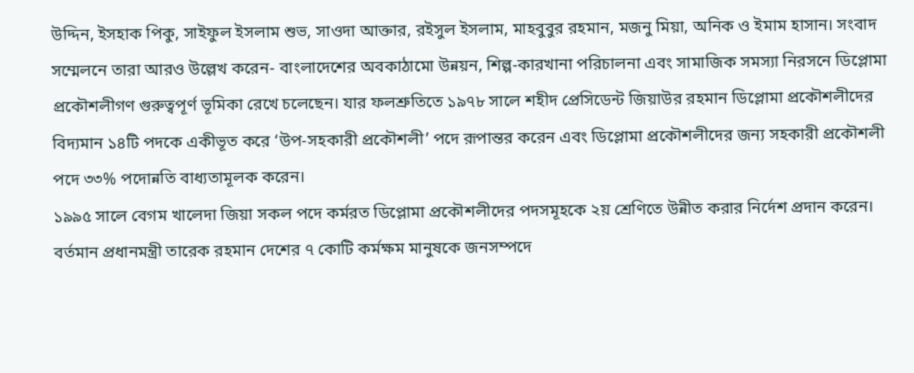উদ্দিন, ইসহাক পিকু, সাইফুল ইসলাম শুভ, সাওদা আক্তার, রইসুল ইসলাম, মাহবুবুর রহমান, মজনু মিয়া, অনিক ও ইমাম হাসান। সংবাদ সম্মেলনে তারা আরও উল্লেখ করেন- বাংলাদেশের অবকাঠামো উন্নয়ন, শিল্প-কারখানা পরিচালনা এবং সামাজিক সমস্যা নিরসনে ডিপ্লোমা প্রকৌশলীগণ গুরুত্বপূর্ণ ভূমিকা রেখে চলেছেন। যার ফলশ্রুতিতে ১৯৭৮ সালে শহীদ প্রেসিডেন্ট জিয়াউর রহমান ডিপ্লোমা প্রকৌশলীদের বিদ্যমান ১৪টি পদকে একীভূত করে ‘উপ-সহকারী প্রকৌশলী’ পদে রূপান্তর করেন এবং ডিপ্লোমা প্রকৌশলীদের জন্য সহকারী প্রকৌশলী পদে ৩৩% পদোন্নতি বাধ্যতামূলক করেন।
১৯৯৫ সালে বেগম খালেদা জিয়া সকল পদে কর্মরত ডিপ্লোমা প্রকৌশলীদের পদসমূহকে ২য় শ্রেণিতে উন্নীত করার নির্দেশ প্রদান করেন। বর্তমান প্রধানমন্ত্রী তারেক রহমান দেশের ৭ কোটি কর্মক্ষম মানুষকে জনসম্পদে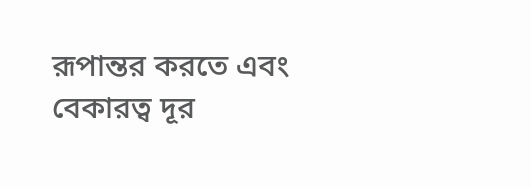রূপান্তর করতে এবং বেকারত্ব দূর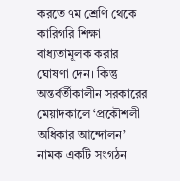করতে ৭ম শ্রেণি থেকে কারিগরি শিক্ষা বাধ্যতামূলক করার ঘোষণা দেন। কিন্তু অন্তর্বর্তীকালীন সরকারের মেয়াদকালে ‘প্রকৌশলী অধিকার আন্দোলন’ নামক একটি সংগঠন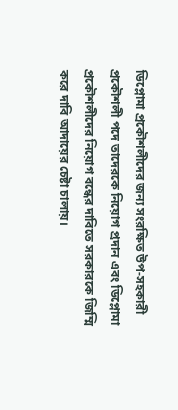ডিপ্লোমা প্রকৌশলীদের জন্য সংরক্ষিত উপ-সহকারী প্রকৌশলী পদে তাদেরকে নিয়োগ প্রদান এবং ডিপ্লোমা প্রকৌশলীদের নিয়োগ বন্ধের দাবিতে সরকারকে জিম্মি করে দাবি আদায়ের চেষ্টা চালায়।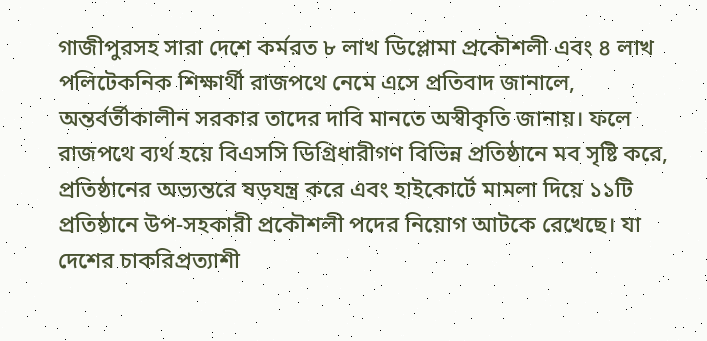গাজীপুরসহ সারা দেশে কর্মরত ৮ লাখ ডিপ্লোমা প্রকৌশলী এবং ৪ লাখ পলিটেকনিক শিক্ষার্থী রাজপথে নেমে এসে প্রতিবাদ জানালে, অন্তর্বর্তীকালীন সরকার তাদের দাবি মানতে অস্বীকৃতি জানায়। ফলে রাজপথে ব্যর্থ হয়ে বিএসসি ডিগ্রিধারীগণ বিভিন্ন প্রতিষ্ঠানে মব সৃষ্টি করে, প্রতিষ্ঠানের অভ্যন্তরে ষড়যন্ত্র করে এবং হাইকোর্টে মামলা দিয়ে ১১টি প্রতিষ্ঠানে উপ-সহকারী প্রকৌশলী পদের নিয়োগ আটকে রেখেছে। যা দেশের চাকরিপ্রত্যাশী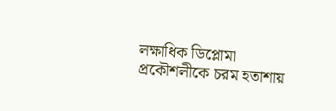লক্ষাধিক ডিপ্লোমা প্রকৌশলীকে চরম হতাশায়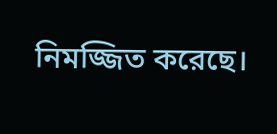নিমজ্জিত করেছে।